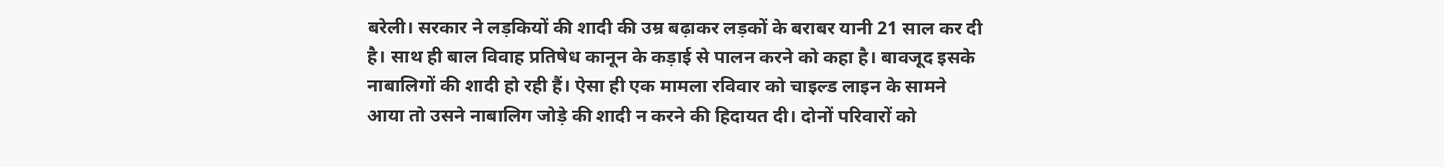बरेली। सरकार ने लड़कियों की शादी की उम्र बढ़ाकर लड़कों के बराबर यानी 21 साल कर दी है। साथ ही बाल विवाह प्रतिषेध कानून के कड़ाई से पालन करने को कहा है। बावजूद इसके नाबालिगों की शादी हो रही हैं। ऐसा ही एक मामला रविवार को चाइल्ड लाइन के सामने आया तो उसने नाबालिग जोड़े की शादी न करने की हिदायत दी। दोनों परिवारों को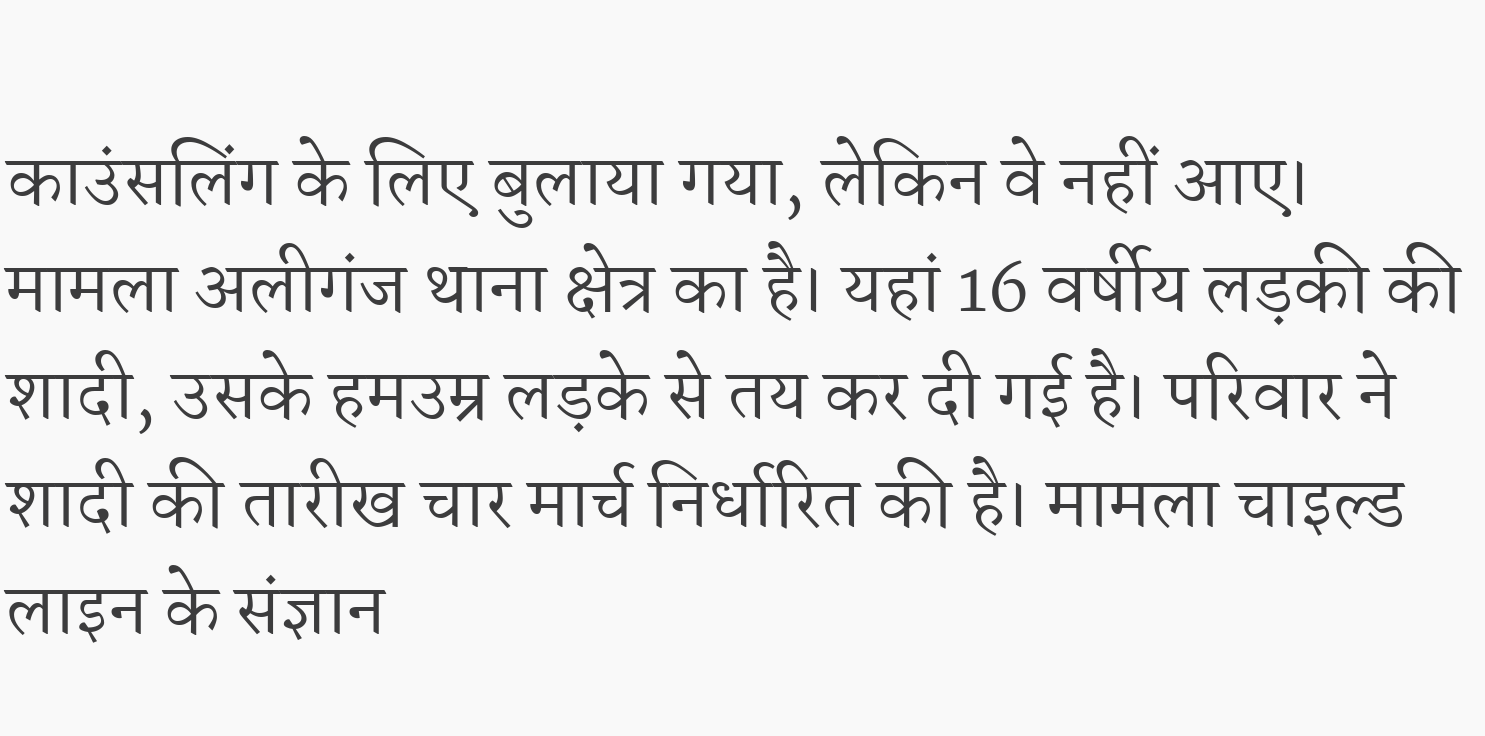काउंसलिंग के लिए बुलाया गया, लेकिन वे नहीं आए।
मामला अलीगंज थाना क्षेत्र का है। यहां 16 वर्षीय लड़की की शादी, उसके हमउम्र लड़के से तय कर दी गई है। परिवार ने शादी की तारीख चार मार्च निर्धारित की है। मामला चाइल्ड लाइन के संज्ञान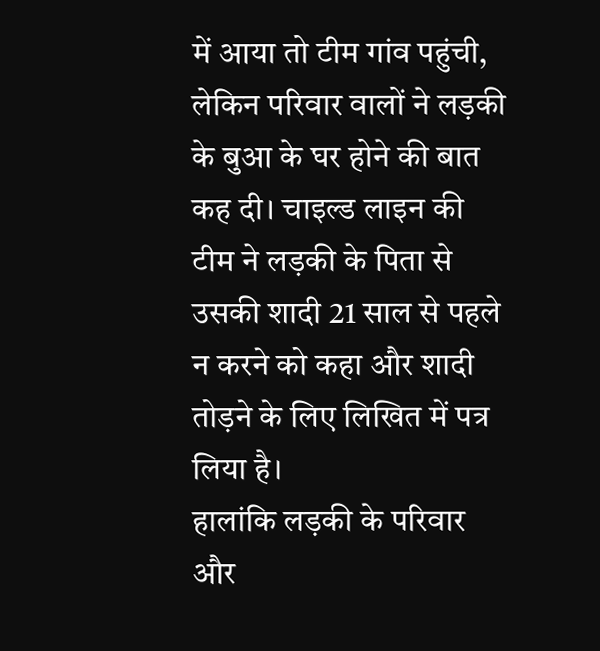में आया तो टीम गांव पहुंची, लेकिन परिवार वालों ने लड़की के बुआ के घर होने की बात कह दी। चाइल्ड लाइन की टीम ने लड़की के पिता से उसकी शादी 21 साल से पहले न करने को कहा और शादी तोड़ने के लिए लिखित में पत्र लिया है।
हालांकि लड़की के परिवार और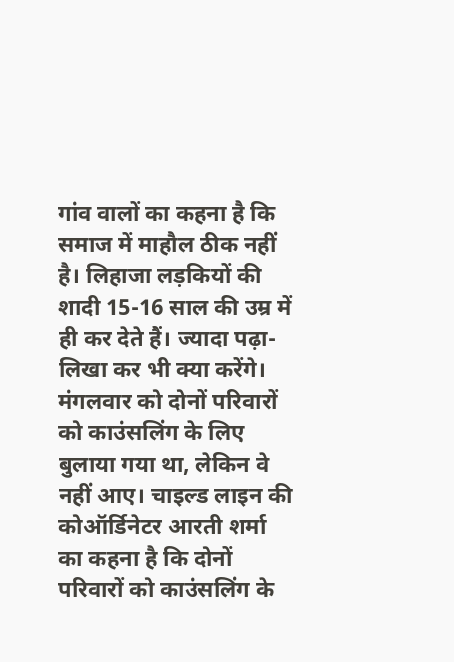गांव वालों का कहना है कि समाज में माहौल ठीक नहीं है। लिहाजा लड़कियों की शादी 15-16 साल की उम्र में ही कर देते हैं। ज्यादा पढ़ा-लिखा कर भी क्या करेंगे। मंगलवार को दोनों परिवारों को काउंसलिंग के लिए बुलाया गया था, लेकिन वे नहीं आए। चाइल्ड लाइन की कोऑर्डिनेटर आरती शर्मा का कहना है कि दोनों परिवारों को काउंसलिंग के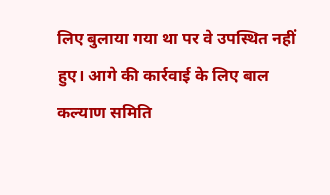लिए बुलाया गया था पर वे उपस्थित नहीं हुए। आगे की कार्रवाई के लिए बाल कल्याण समिति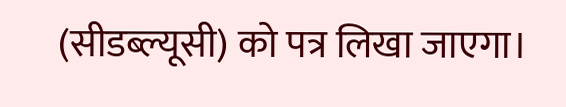(सीडब्ल्यूसी) को पत्र लिखा जाएगा।